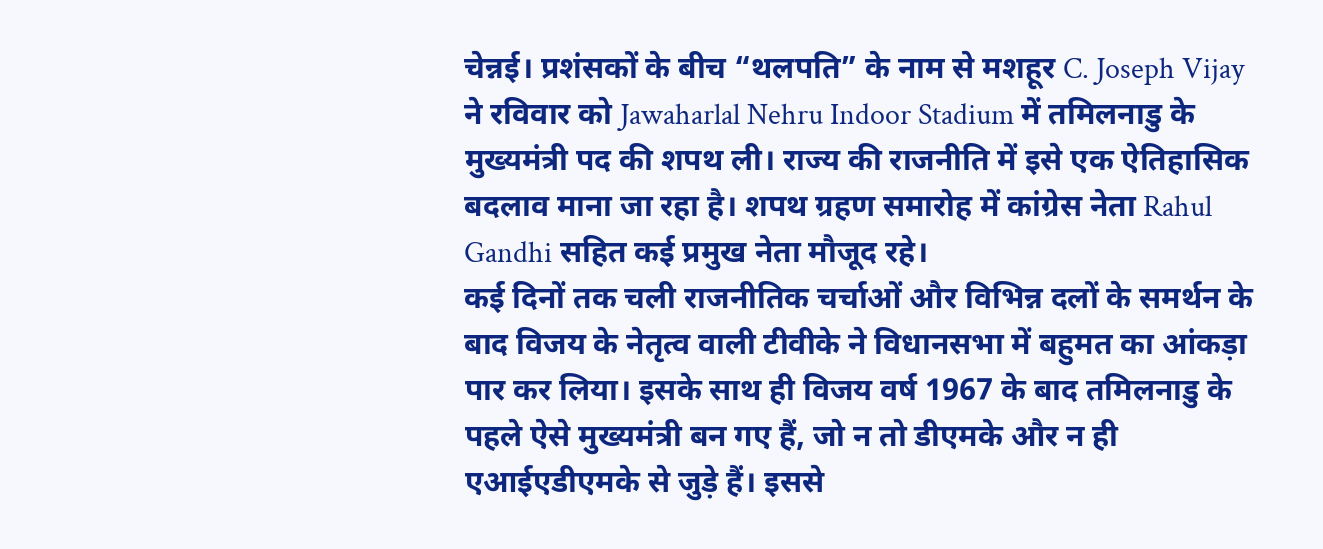चेन्नई। प्रशंसकों के बीच “थलपति” के नाम से मशहूर C. Joseph Vijay ने रविवार को Jawaharlal Nehru Indoor Stadium में तमिलनाडु के मुख्यमंत्री पद की शपथ ली। राज्य की राजनीति में इसे एक ऐतिहासिक बदलाव माना जा रहा है। शपथ ग्रहण समारोह में कांग्रेस नेता Rahul Gandhi सहित कई प्रमुख नेता मौजूद रहे।
कई दिनों तक चली राजनीतिक चर्चाओं और विभिन्न दलों के समर्थन के बाद विजय के नेतृत्व वाली टीवीके ने विधानसभा में बहुमत का आंकड़ा पार कर लिया। इसके साथ ही विजय वर्ष 1967 के बाद तमिलनाडु के पहले ऐसे मुख्यमंत्री बन गए हैं, जो न तो डीएमके और न ही एआईएडीएमके से जुड़े हैं। इससे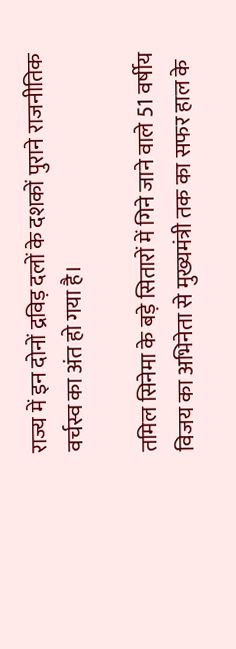राज्य में इन दोनों द्रविड़ दलों के दशकों पुराने राजनीतिक वर्चस्व का अंत हो गया है।

तमिल सिनेमा के बड़े सितारों में गिने जाने वाले 51 वर्षीय विजय का अभिनेता से मुख्यमंत्री तक का सफर हाल के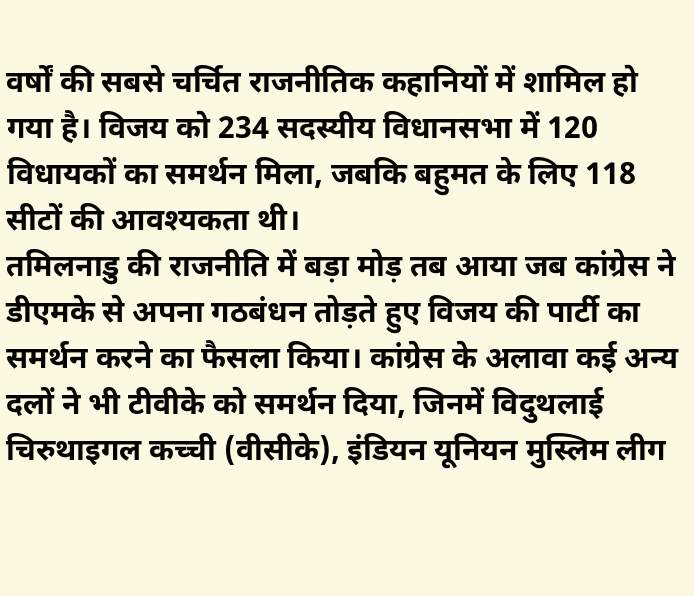वर्षों की सबसे चर्चित राजनीतिक कहानियों में शामिल हो गया है। विजय को 234 सदस्यीय विधानसभा में 120 विधायकों का समर्थन मिला, जबकि बहुमत के लिए 118 सीटों की आवश्यकता थी।
तमिलनाडु की राजनीति में बड़ा मोड़ तब आया जब कांग्रेस ने डीएमके से अपना गठबंधन तोड़ते हुए विजय की पार्टी का समर्थन करने का फैसला किया। कांग्रेस के अलावा कई अन्य दलों ने भी टीवीके को समर्थन दिया, जिनमें विदुथलाई चिरुथाइगल कच्ची (वीसीके), इंडियन यूनियन मुस्लिम लीग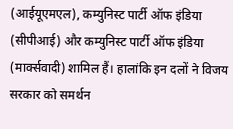(आईयूएमएल), कम्युनिस्ट पार्टी ऑफ इंडिया (सीपीआई) और कम्युनिस्ट पार्टी ऑफ इंडिया (मार्क्सवादी) शामिल हैं। हालांकि इन दलों ने विजय सरकार को समर्थन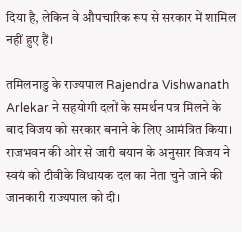दिया है, लेकिन वे औपचारिक रूप से सरकार में शामिल नहीं हुए हैं।

तमिलनाडु के राज्यपाल Rajendra Vishwanath Arlekar ने सहयोगी दलों के समर्थन पत्र मिलने के बाद विजय को सरकार बनाने के लिए आमंत्रित किया। राजभवन की ओर से जारी बयान के अनुसार विजय ने स्वयं को टीवीके विधायक दल का नेता चुने जाने की जानकारी राज्यपाल को दी।